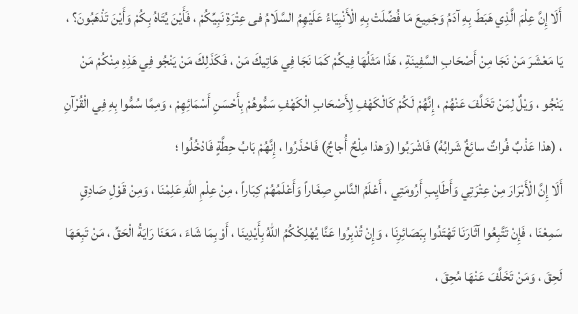أَلَا إِنَّ عِلْمَ الَّذِي هَبَطَ بِهِ آدَمُ وَجَمِيعَ مَا فُضِّلَتْ بِهِ الْأَنْبِيَاءُ عَلَيْهِمُ السَّلَامُ فى عِتْرَةِ نَبِيِّكُمْ ، فَأَيْنَ يُتَاهُ بِكُمْ وَأَيْنَ تَذْهَبُونَ؟ ،
يَا مَعْشَرَ مَنْ نَجَا مِنْ أَصْحَابِ السَّفِينَةِ ، هَذَا مَثَلُهَا فِيكُمْ كَمَا نَجَا فِي هَاتِيكَ مَنْ ، فَكَذَلِكَ مَنْ يَنْجُو فِي هَذِهِ مِنْكُمْ مَنْ يَنْجُو ، وَيْلٌ لِمَنْ تَخَلَّفَ عَنْهُمْ ، إِنَّهُمْ لَكُمْ كَالْكَهْفِ لِأَصْحَابِ الْكَهْفِ سَمُّوهُمْ بِأَحْسَنِ أَسْمَائِهِمْ ، وَمِمَّا سُمُّوا بِهِ فِي الْقُرْآنِ ، (هذا عَذْبٌ فُراتٌ سائِغٌ شَرابُهُ) فَاشْرَبُوا (وَهذا مِلْحٌ أُجاجٌ) فَاحْذَرُوا ، إِنَّهُمْ بَابُ حِطَّةٍ فَادْخُلُوا ؛
أَلَا إِنَّ الْأَبْرَارَ مِنْ عِتْرَتِي وَأَطَايِبِ أَرُومَتِي ، أَعْلَمُ النَّاسِ صِغَاراً وَأَعْلَمُهُمْ كِبَاراً ، مِنْ عِلْمِ اللهِ عَلِمْنَا ، وَمِنْ قَوْلِ صَادِقٍ سَمِعْنَا ، فَإِنْ تَتَّبِعُوا آثَارَنَا تَهْتَدُوا بِبَصَائِرِنَا ، وَإِنْ تُدْبِرُوا عَنَّا يُهْلِكْكُمُ اللهُ بِأَيْدِينَا ، أَوْ بِمَا شَاءَ ، مَعَنَا رَايَةُ الْحَقِّ ، مَنْ تَبِعَهَا لَحِقَ ، وَمَنْ تَخَلَّفَ عَنْهَا مُحِقَ ،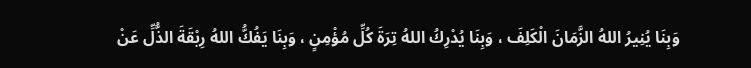وَبِنَا يُنِيرُ اللهُ الزَّمَانَ الْكَلِفَ ، وَبِنَا يُدْرِكُ اللهُ تِرَةَ كُلِّ مُؤْمِنٍ ، وَبِنَا يَفُكُّ اللهُ رِبْقَةَ الذُّلِّ عَنْ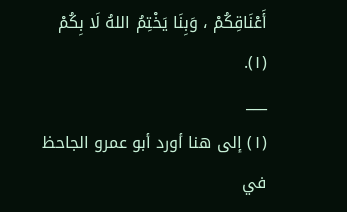أَعْنَاقِكُمْ ، وَبِنَا يَخْتِمُ اللهُ لَا بِكُمْ (١).
___
(١) إلى هنا أورد أبو عمرو الجاحظ في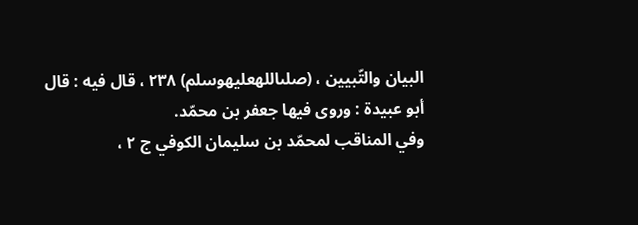البيان والتّبيين ، (صلىاللهعليهوسلم) ٢٣٨ ، قال فيه : قال أبو عبيدة : وروى فيها جعفر بن محمّد.
وفي المناقب لمحمّد بن سليمان الكوفي ج ٢ ،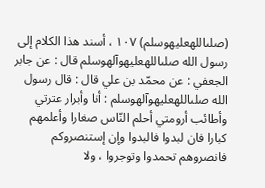(صلىاللهعليهوسلم) ١٠٧ ، أسند هذا الكلام إلى رسول الله صلىاللهعليهوآلهوسلم قال : عن جابر الجعفي : عن محمّد بن علي قال : قال رسول الله صلىاللهعليهوآلهوسلم : أنا وأبرار عترتي وأطائب أرومتي أحلم النّاس صغارا وأعلمهم كبارا فان لبدوا فالبدوا وإن إستنصروكم فانصروهم تحمدوا وتوجروا ، ولا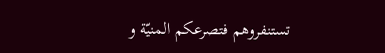تستنفروهم فتصرعكم المنيّة و